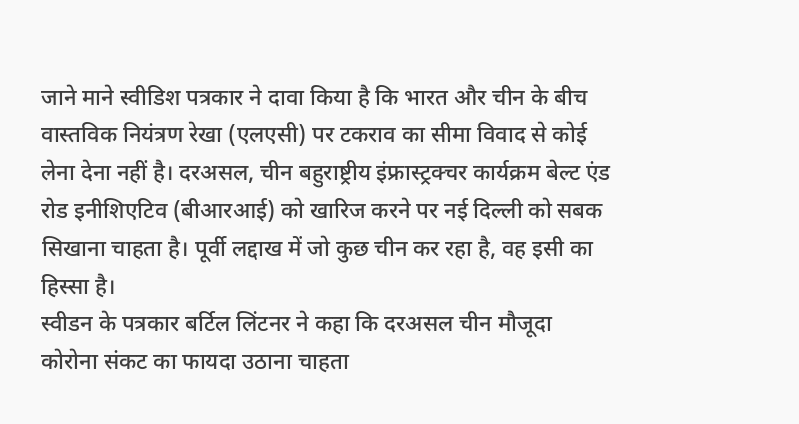जाने माने स्वीडिश पत्रकार ने दावा किया है कि भारत और चीन के बीच वास्तविक नियंत्रण रेखा (एलएसी) पर टकराव का सीमा विवाद से कोई लेना देना नहीं है। दरअसल, चीन बहुराष्ट्रीय इंफ्रास्ट्रक्चर कार्यक्रम बेल्ट एंड रोड इनीशिएटिव (बीआरआई) को खारिज करने पर नई दिल्ली को सबक सिखाना चाहता है। पूर्वी लद्दाख में जो कुछ चीन कर रहा है, वह इसी का हिस्सा है।
स्वीडन के पत्रकार बर्टिल लिंटनर ने कहा कि दरअसल चीन मौजूदा कोरोना संकट का फायदा उठाना चाहता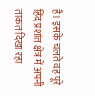है। इसके चलते वह पूरे हिंद प्रशांत क्षेत्र में अपनी ताकत दिखा रहा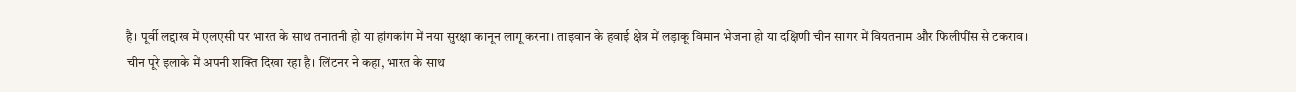है। पूर्वी लद्दाख में एलएसी पर भारत के साथ तनातनी हो या हांगकांग में नया सुरक्षा कानून लागू करना। ताइवान के हवाई क्षेत्र में लड़ाकू विमान भेजना हो या दक्षिणी चीन सागर में वियतनाम और फिलीपींस से टकराव।
चीन पूरे इलाके में अपनी शक्ति दिखा रहा है। लिंटनर ने कहा, भारत के साथ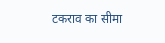टकराव का सीमा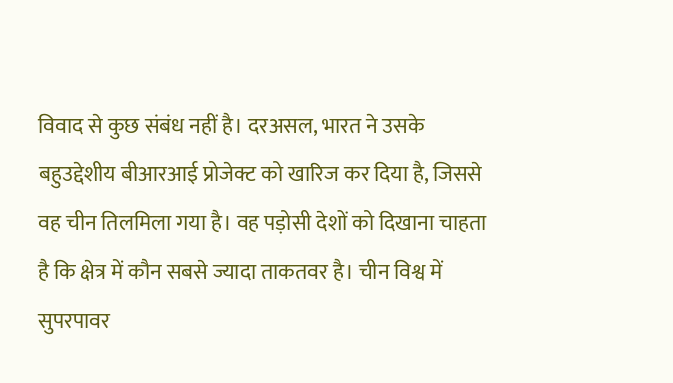विवाद से कुछ संबंध नहीं है। दरअसल, भारत ने उसके बहुउद्देशीय बीआरआई प्रोजेक्ट को खारिज कर दिया है, जिससे वह चीन तिलमिला गया है। वह पड़ोसी देशों को दिखाना चाहता है कि क्षेत्र में कौन सबसे ज्यादा ताकतवर है। चीन विश्व में सुपरपावर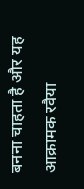बनना चाहता है और यह आक्रामक रवैया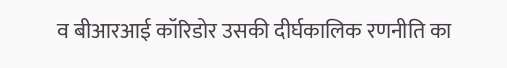व बीआरआई कॉरिडोर उसकी दीर्घकालिक रणनीति का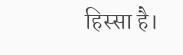हिस्सा है।